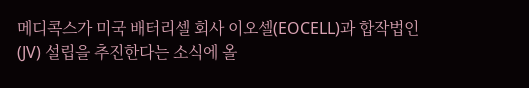메디콕스가 미국 배터리셀 회사 이오셀(EOCELL)과 합작법인(JV) 설립을 추진한다는 소식에 올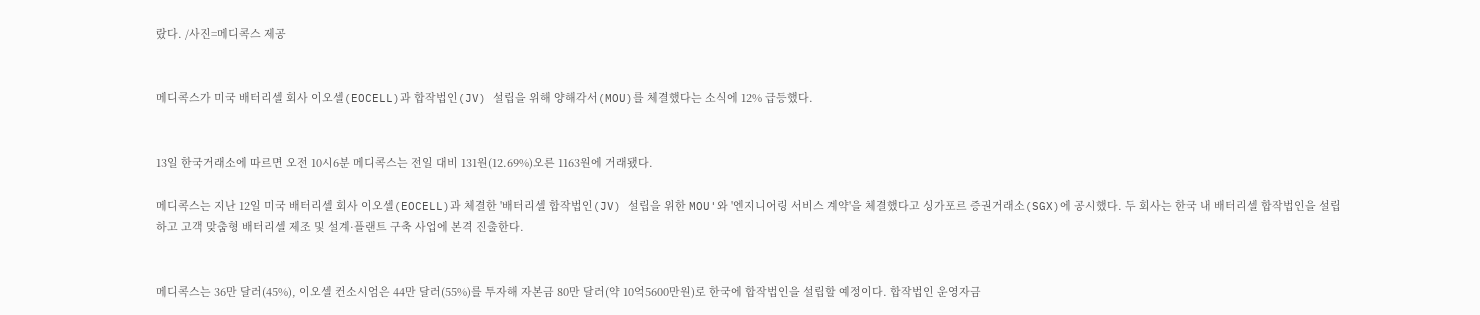랐다. /사진=메디콕스 제공


메디콕스가 미국 배터리셀 회사 이오셀(EOCELL)과 합작법인(JV) 설립을 위해 양해각서(MOU)를 체결했다는 소식에 12% 급등했다.


13일 한국거래소에 따르면 오전 10시6분 메디콕스는 전일 대비 131원(12.69%)오른 1163원에 거래됐다.

메디콕스는 지난 12일 미국 배터리셀 회사 이오셀(EOCELL)과 체결한 '배터리셀 합작법인(JV) 설립을 위한 MOU'와 '엔지니어링 서비스 계약'을 체결했다고 싱가포르 증권거래소(SGX)에 공시했다. 두 회사는 한국 내 배터리셀 합작법인을 설립하고 고객 맞춤형 배터리셀 제조 및 설계·플랜트 구축 사업에 본격 진출한다.


메디콕스는 36만 달러(45%), 이오셀 컨소시엄은 44만 달러(55%)를 투자해 자본금 80만 달러(약 10억5600만원)로 한국에 합작법인을 설립할 예정이다. 합작법인 운영자금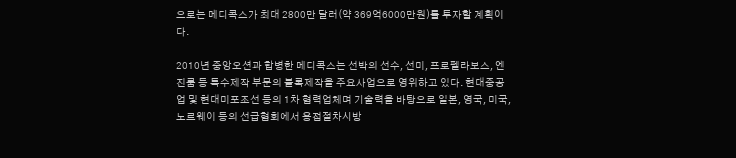으로는 메디콕스가 최대 2800만 달러(약 369억6000만원)를 투자할 계획이다.

2010년 중앙오션과 합병한 메디콕스는 선박의 선수, 선미, 프로펠라보스, 엔진룸 등 특수제작 부문의 블록제작을 주요사업으로 영위하고 있다. 현대중공업 및 현대미포조선 등의 1차 협력업체며 기술력을 바탕으로 일본, 영국, 미국, 노르웨이 등의 선급협회에서 용접절차시방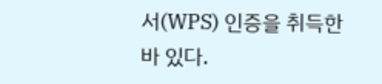서(WPS) 인증을 취득한 바 있다.